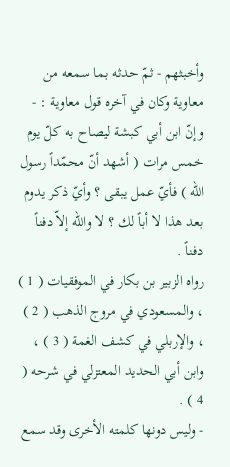وأخبثهم - ثمّ حدثه بما سمعه من معاوية وكان في آخره قول معاوية : - وإنّ ابن أبي كبشة ليصاح به كلّ يوم خمس مرات ( أشهد أنّ محمّداً رسول الله ) فأيّ عمل يبقى ؟ وأيّ ذكر يدوم بعد هذا لا أباً لك ؟ لا والله إلاّ دفناً دفناً .
رواه الزبير بن بكار في الموفقيات ( 1 ) ، والمسعودي في مروج الذهب ( 2 ) ، والإربلي في كشف الغمة ( 3 ) ، وابن أبي الحديد المعتزلي في شرحه ( 4 ) .
- وليس دونها كلمته الأخرى وقد سمع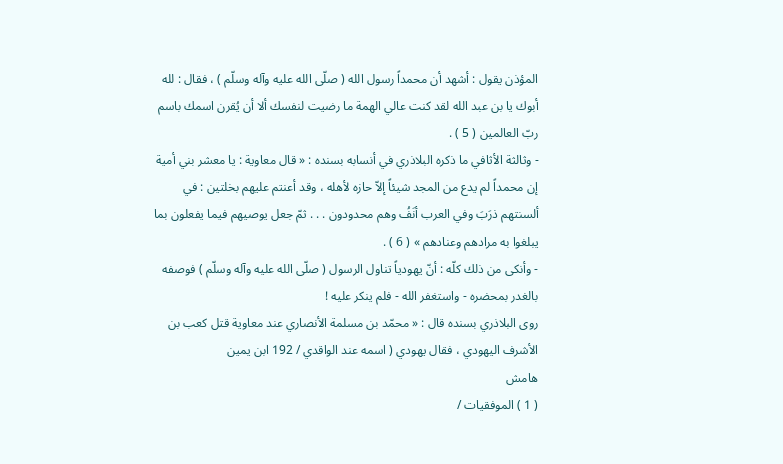المؤذن يقول : أشهد أن محمداً رسول الله ( صلّى الله عليه وآله وسلّم ) ، فقال : لله أبوك يا بن عبد الله لقد كنت عالي الهمة ما رضيت لنفسك ألا أن يُقرن اسمك باسم ربّ العالمين ( 5 ) .
- وثالثة الأثافي ما ذكره البلاذري في أنسابه بسنده : « قال معاوية : يا معشر بني أمية إن محمداً لم يدع من المجد شيئاً إلاّ حازه لأهله ، وقد أعنتم عليهم بخلتين : في ألسنتهم ذرَبَ وفي العرب أنَفُ وهم محدودون . . . ثمّ جعل يوصيهم فيما يفعلون بما يبلغوا به مرادهم وعنادهم » ( 6 ) .
- وأنكى من ذلك كلّه : أنّ يهودياً تناول الرسول ( صلّى الله عليه وآله وسلّم ) فوصفه بالغدر بمحضره - واستغفر الله - فلم ينكر عليه !
روى البلاذري بسنده قال : « محمّد بن مسلمة الأنصاري عند معاوية قتل كعب بن الأشرف اليهودي ، فقال يهودي ( اسمه عند الواقدي / 192 ابن يمين
هامش
( 1 ) الموفقيات /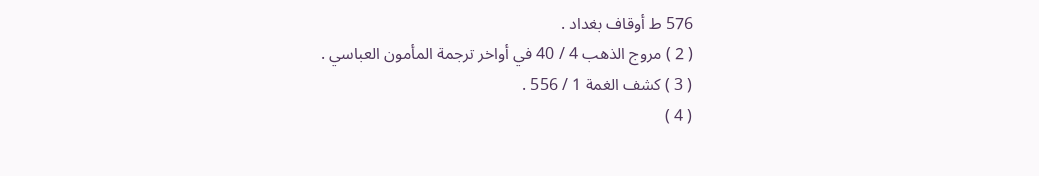576 ط أوقاف بغداد .
( 2 ) مروج الذهب 4 / 40 في أواخر ترجمة المأمون العباسي .
( 3 ) كشف الغمة 1 / 556 .
( 4 )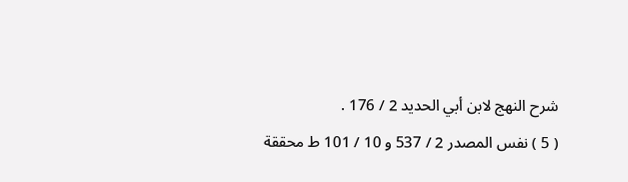شرح النهج لابن أبي الحديد 2 / 176 .
( 5 ) نفس المصدر 2 / 537 و 10 / 101 ط محققة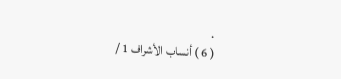.
( 6 ) أنساب الأشراف 1 /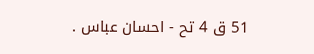51 ق 4 تح - احسان عباس .